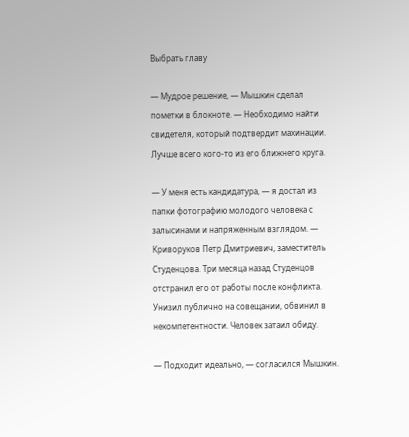Выбрать главу

— Мудрое решение, — Мышкин сделал пометки в блокноте. — Необходимо найти свидетеля, который подтвердит махинации. Лучше всего кого-то из его ближнего круга.

— У меня есть кандидатура, — я достал из папки фотографию молодого человека с залысинами и напряженным взглядом. — Криворуков Петр Дмитриевич, заместитель Студенцова. Три месяца назад Студенцов отстранил его от работы после конфликта. Унизил публично на совещании, обвинил в некомпетентности. Человек затаил обиду.

— Подходит идеально, — согласился Мышкин.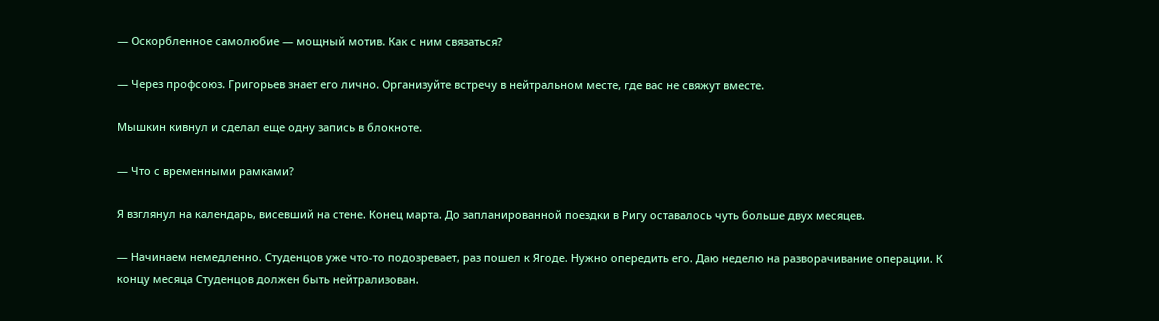— Оскорбленное самолюбие — мощный мотив. Как с ним связаться?

— Через профсоюз. Григорьев знает его лично. Организуйте встречу в нейтральном месте, где вас не свяжут вместе.

Мышкин кивнул и сделал еще одну запись в блокноте.

— Что с временными рамками?

Я взглянул на календарь, висевший на стене. Конец марта. До запланированной поездки в Ригу оставалось чуть больше двух месяцев.

— Начинаем немедленно. Студенцов уже что-то подозревает, раз пошел к Ягоде. Нужно опередить его. Даю неделю на разворачивание операции. К концу месяца Студенцов должен быть нейтрализован.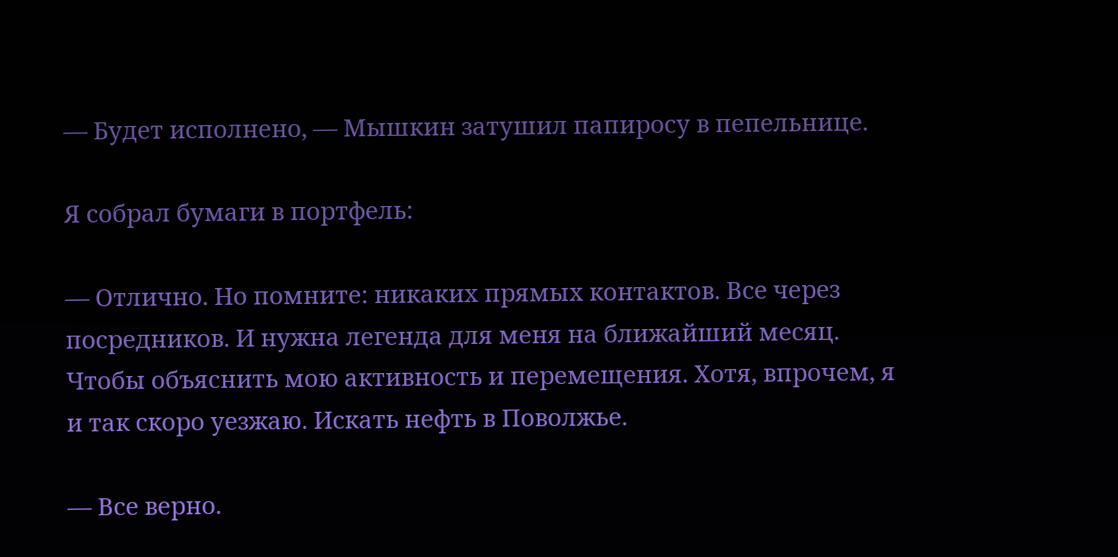— Будет исполнено, — Мышкин затушил папиросу в пепельнице.

Я собрал бумаги в портфель:

— Отлично. Но помните: никаких прямых контактов. Все через посредников. И нужна легенда для меня на ближайший месяц. Чтобы объяснить мою активность и перемещения. Хотя, впрочем, я и так скоро уезжаю. Искать нефть в Поволжье.

— Все верно.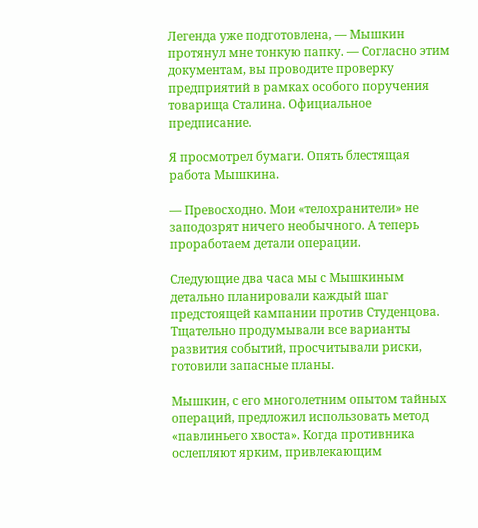Легенда уже подготовлена, — Мышкин протянул мне тонкую папку. — Согласно этим документам, вы проводите проверку предприятий в рамках особого поручения товарища Сталина. Официальное предписание.

Я просмотрел бумаги. Опять блестящая работа Мышкина.

— Превосходно. Мои «телохранители» не заподозрят ничего необычного. А теперь проработаем детали операции.

Следующие два часа мы с Мышкиным детально планировали каждый шаг предстоящей кампании против Студенцова. Тщательно продумывали все варианты развития событий, просчитывали риски, готовили запасные планы.

Мышкин, с его многолетним опытом тайных операций, предложил использовать метод «павлиньего хвоста». Когда противника ослепляют ярким, привлекающим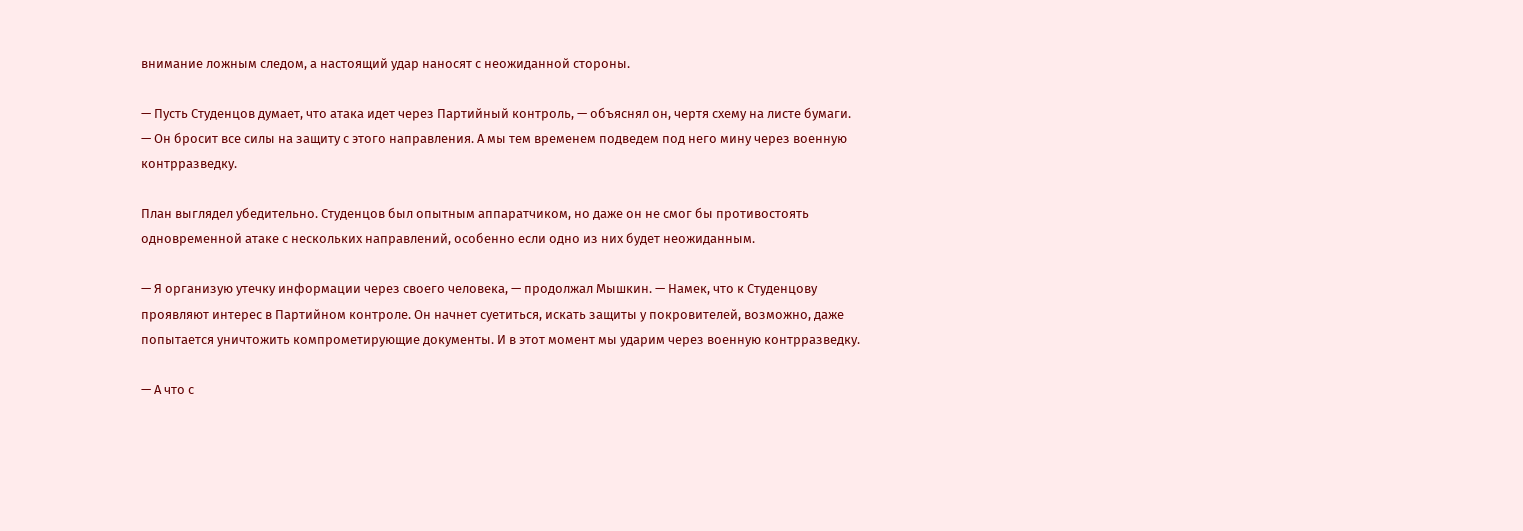внимание ложным следом, а настоящий удар наносят с неожиданной стороны.

— Пусть Студенцов думает, что атака идет через Партийный контроль, — объяснял он, чертя схему на листе бумаги. — Он бросит все силы на защиту с этого направления. А мы тем временем подведем под него мину через военную контрразведку.

План выглядел убедительно. Студенцов был опытным аппаратчиком, но даже он не смог бы противостоять одновременной атаке с нескольких направлений, особенно если одно из них будет неожиданным.

— Я организую утечку информации через своего человека, — продолжал Мышкин. — Намек, что к Студенцову проявляют интерес в Партийном контроле. Он начнет суетиться, искать защиты у покровителей, возможно, даже попытается уничтожить компрометирующие документы. И в этот момент мы ударим через военную контрразведку.

— А что с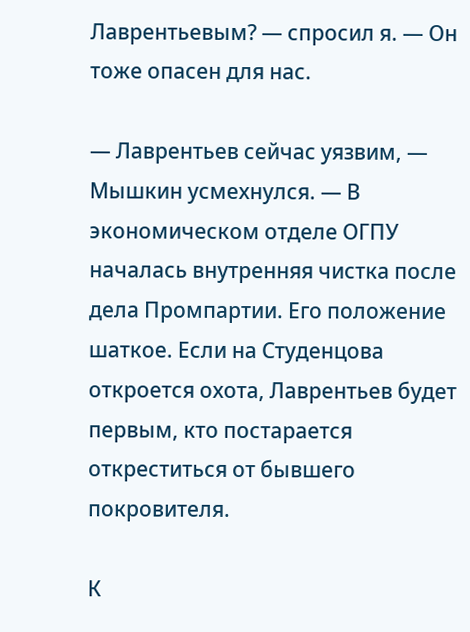Лаврентьевым? — спросил я. — Он тоже опасен для нас.

— Лаврентьев сейчас уязвим, — Мышкин усмехнулся. — В экономическом отделе ОГПУ началась внутренняя чистка после дела Промпартии. Его положение шаткое. Если на Студенцова откроется охота, Лаврентьев будет первым, кто постарается откреститься от бывшего покровителя.

К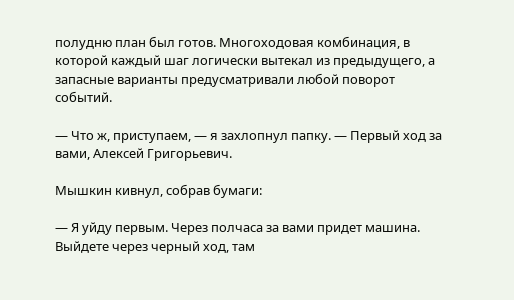полудню план был готов. Многоходовая комбинация, в которой каждый шаг логически вытекал из предыдущего, а запасные варианты предусматривали любой поворот событий.

— Что ж, приступаем, — я захлопнул папку. — Первый ход за вами, Алексей Григорьевич.

Мышкин кивнул, собрав бумаги:

— Я уйду первым. Через полчаса за вами придет машина. Выйдете через черный ход, там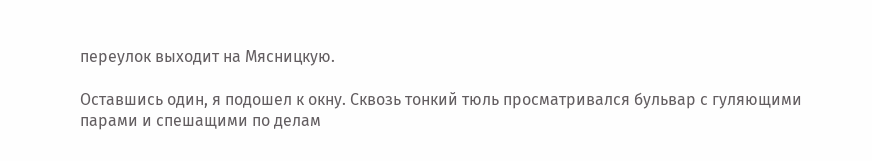переулок выходит на Мясницкую.

Оставшись один, я подошел к окну. Сквозь тонкий тюль просматривался бульвар с гуляющими парами и спешащими по делам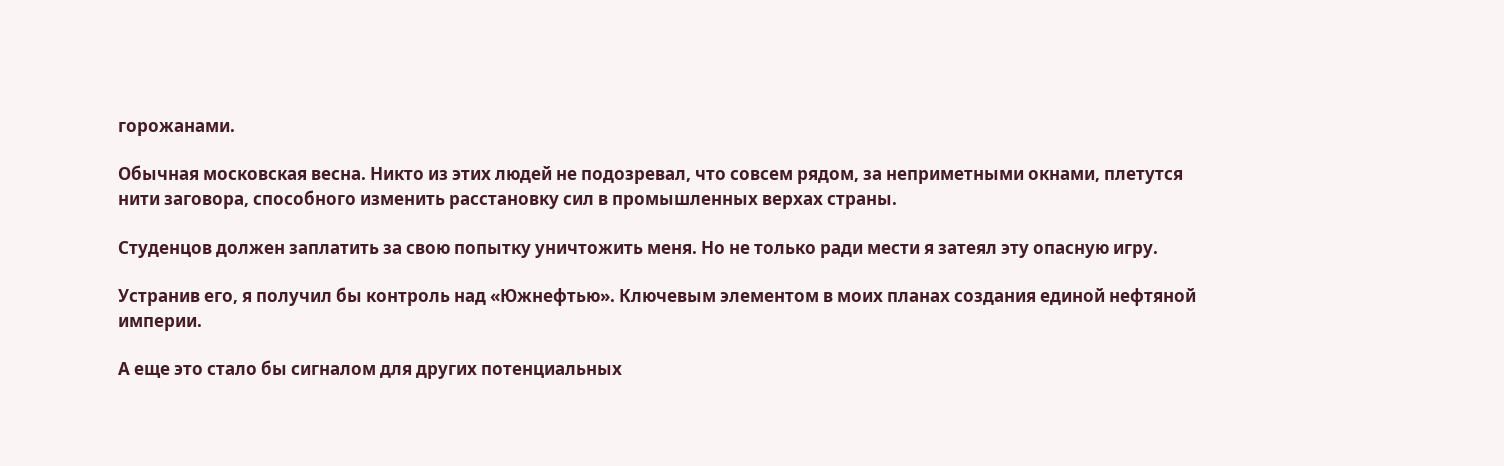горожанами.

Обычная московская весна. Никто из этих людей не подозревал, что совсем рядом, за неприметными окнами, плетутся нити заговора, способного изменить расстановку сил в промышленных верхах страны.

Студенцов должен заплатить за свою попытку уничтожить меня. Но не только ради мести я затеял эту опасную игру.

Устранив его, я получил бы контроль над «Южнефтью». Ключевым элементом в моих планах создания единой нефтяной империи.

А еще это стало бы сигналом для других потенциальных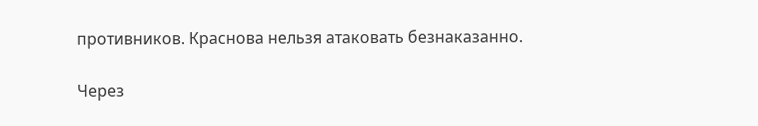противников. Краснова нельзя атаковать безнаказанно.

Через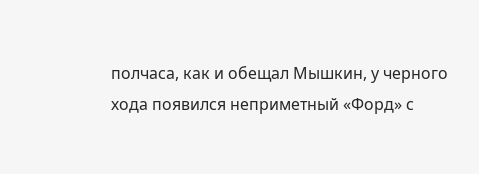полчаса, как и обещал Мышкин, у черного хода появился неприметный «Форд» с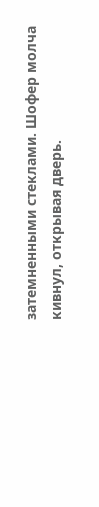затемненными стеклами. Шофер молча кивнул, открывая дверь.